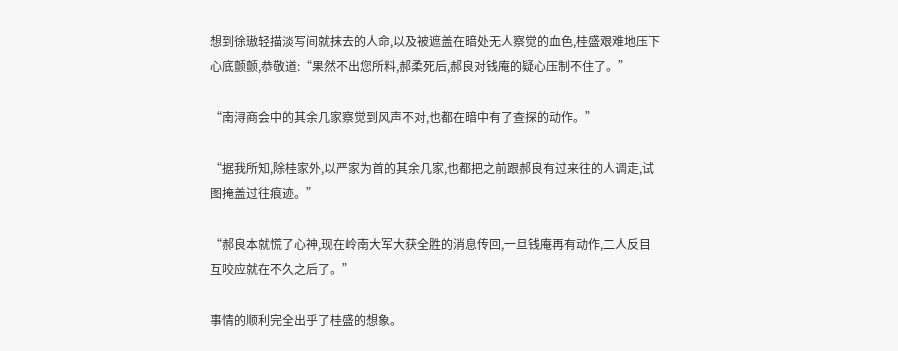想到徐璈轻描淡写间就抹去的人命,以及被遮盖在暗处无人察觉的血色,桂盛艰难地压下心底颤颤,恭敬道:“果然不出您所料,郝柔死后,郝良对钱庵的疑心压制不住了。”

“南浔商会中的其余几家察觉到风声不对,也都在暗中有了查探的动作。”

“据我所知,除桂家外,以严家为首的其余几家,也都把之前跟郝良有过来往的人调走,试图掩盖过往痕迹。”

“郝良本就慌了心神,现在岭南大军大获全胜的消息传回,一旦钱庵再有动作,二人反目互咬应就在不久之后了。”

事情的顺利完全出乎了桂盛的想象。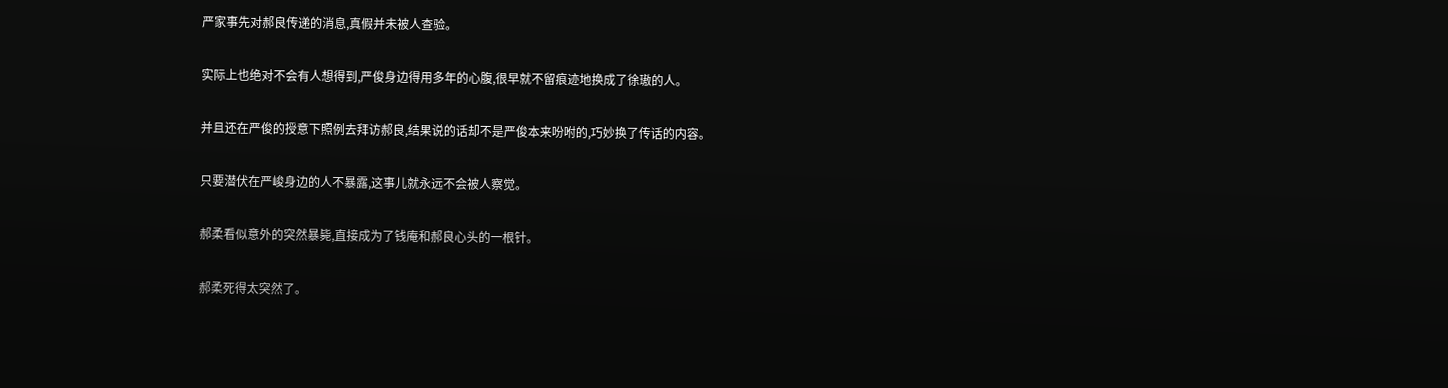严家事先对郝良传递的消息,真假并未被人查验。

实际上也绝对不会有人想得到,严俊身边得用多年的心腹,很早就不留痕迹地换成了徐璈的人。

并且还在严俊的授意下照例去拜访郝良,结果说的话却不是严俊本来吩咐的,巧妙换了传话的内容。

只要潜伏在严峻身边的人不暴露,这事儿就永远不会被人察觉。

郝柔看似意外的突然暴毙,直接成为了钱庵和郝良心头的一根针。

郝柔死得太突然了。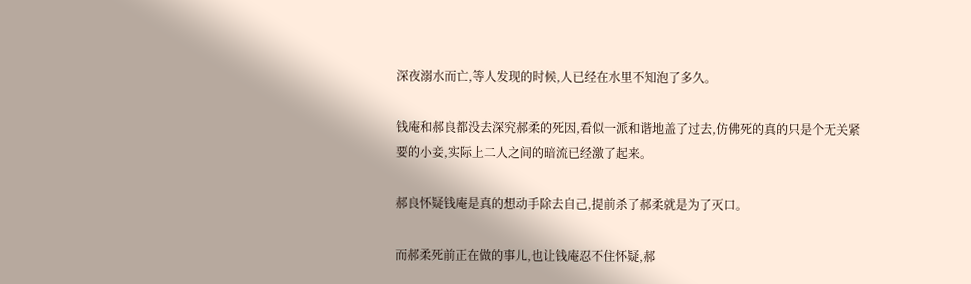深夜溺水而亡,等人发现的时候,人已经在水里不知泡了多久。

钱庵和郝良都没去深究郝柔的死因,看似一派和谐地盖了过去,仿佛死的真的只是个无关紧要的小妾,实际上二人之间的暗流已经激了起来。

郝良怀疑钱庵是真的想动手除去自己,提前杀了郝柔就是为了灭口。

而郝柔死前正在做的事儿,也让钱庵忍不住怀疑,郝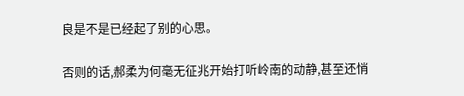良是不是已经起了别的心思。

否则的话,郝柔为何毫无征兆开始打听岭南的动静,甚至还悄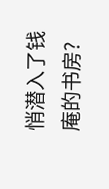悄潜入了钱庵的书房?